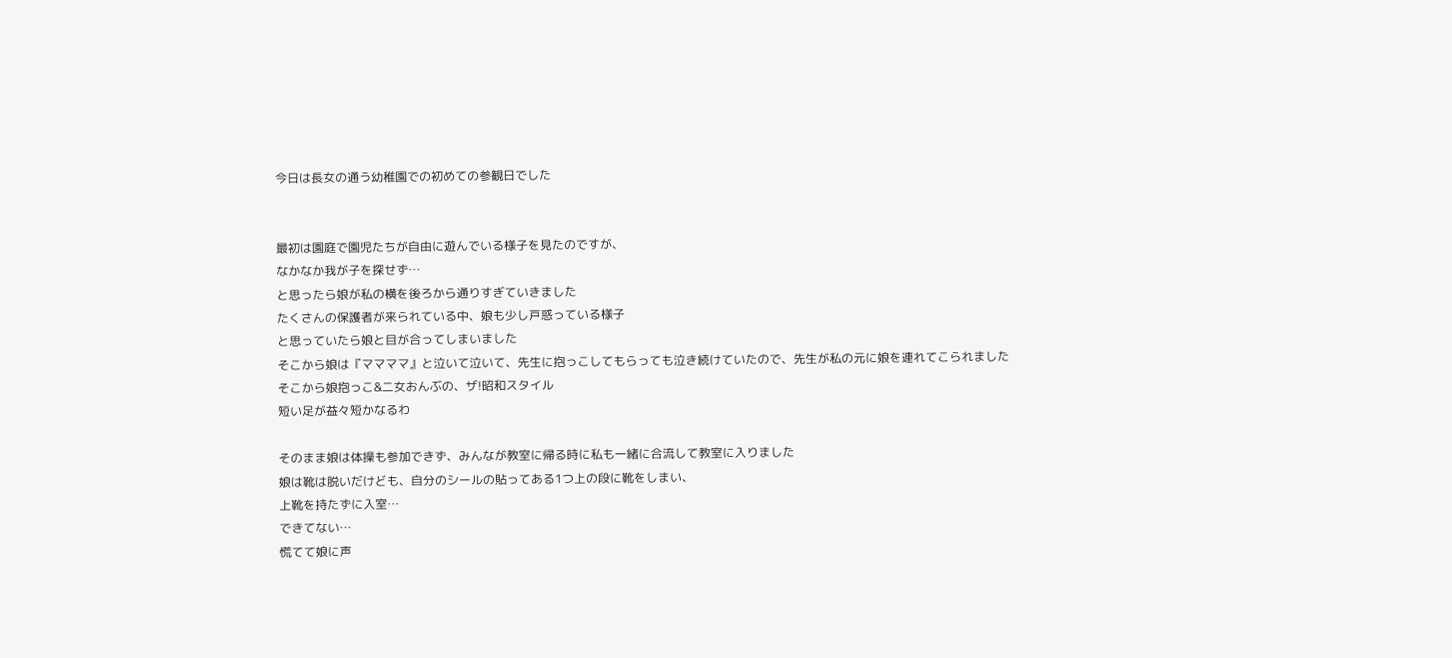今日は長女の通う幼稚園での初めての参観日でした


最初は園庭で園児たちが自由に遊んでいる様子を見たのですが、
なかなか我が子を探せず…
と思ったら娘が私の横を後ろから通りすぎていきました
たくさんの保護者が来られている中、娘も少し戸惑っている様子
と思っていたら娘と目が合ってしまいました
そこから娘は『ママママ』と泣いて泣いて、先生に抱っこしてもらっても泣き続けていたので、先生が私の元に娘を連れてこられました
そこから娘抱っこ&二女おんぶの、ザ!昭和スタイル
短い足が益々短かなるわ

そのまま娘は体操も参加できず、みんなが教室に帰る時に私も一緒に合流して教室に入りました
娘は靴は脱いだけども、自分のシールの貼ってある1つ上の段に靴をしまい、
上靴を持たずに入室…
できてない…
慌てて娘に声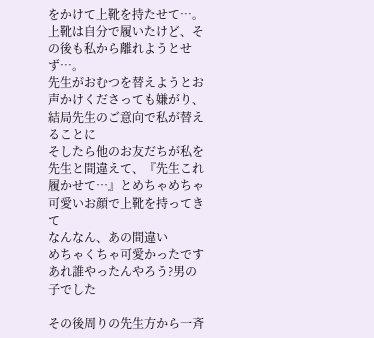をかけて上靴を持たせて…。
上靴は自分で履いたけど、その後も私から離れようとせず…。
先生がおむつを替えようとお声かけくださっても嫌がり、結局先生のご意向で私が替えることに
そしたら他のお友だちが私を先生と間違えて、『先生これ履かせて…』とめちゃめちゃ可愛いお顔で上靴を持ってきて
なんなん、あの間違い
めちゃくちゃ可愛かったです
あれ誰やったんやろう?男の子でした

その後周りの先生方から一斉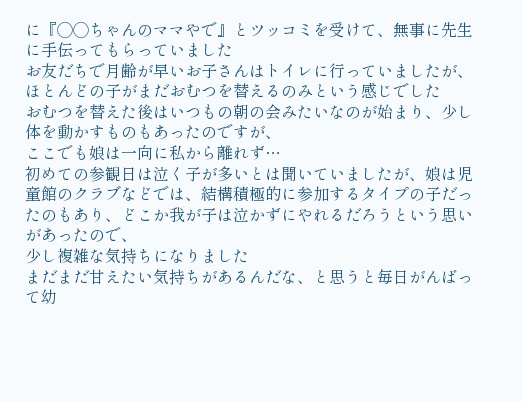に『◯◯ちゃんのママやで』とツッコミを受けて、無事に先生に手伝ってもらっていました
お友だちで月齢が早いお子さんはトイレに行っていましたが、ほとんどの子がまだおむつを替えるのみという感じでした
おむつを替えた後はいつもの朝の会みたいなのが始まり、少し体を動かすものもあったのですが、
ここでも娘は一向に私から離れず…
初めての参観日は泣く子が多いとは聞いていましたが、娘は児童館のクラブなどでは、結構積極的に参加するタイプの子だったのもあり、どこか我が子は泣かずにやれるだろうという思いがあったので、
少し複雑な気持ちになりました
まだまだ甘えたい気持ちがあるんだな、と思うと毎日がんばって幼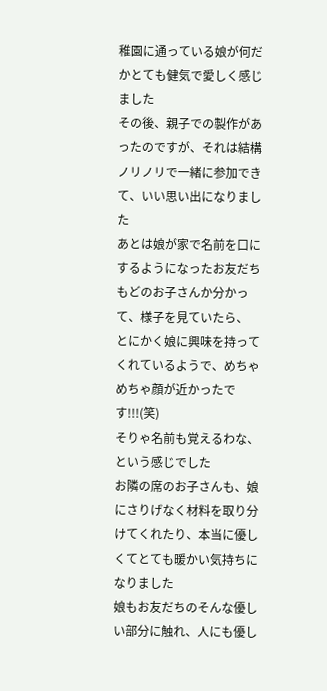稚園に通っている娘が何だかとても健気で愛しく感じました
その後、親子での製作があったのですが、それは結構ノリノリで一緒に参加できて、いい思い出になりました
あとは娘が家で名前を口にするようになったお友だちもどのお子さんか分かって、様子を見ていたら、
とにかく娘に興味を持ってくれているようで、めちゃめちゃ顔が近かったです!!!(笑)
そりゃ名前も覚えるわな、という感じでした
お隣の席のお子さんも、娘にさりげなく材料を取り分けてくれたり、本当に優しくてとても暖かい気持ちになりました
娘もお友だちのそんな優しい部分に触れ、人にも優し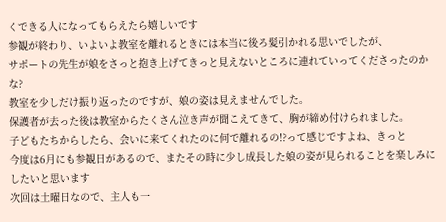くできる人になってもらえたら嬉しいです
参観が終わり、いよいよ教室を離れるときには本当に後ろ髪引かれる思いでしたが、
サポートの先生が娘をさっと抱き上げてきっと見えないところに連れていってくださったのかな?
教室を少しだけ振り返ったのですが、娘の姿は見えませんでした。
保護者が去った後は教室からたくさん泣き声が聞こえてきて、胸が締め付けられました。
子どもたちからしたら、会いに来てくれたのに何で離れるの!?って感じですよね、きっと
今度は6月にも参観日があるので、またその時に少し成長した娘の姿が見られることを楽しみにしたいと思います
次回は土曜日なので、主人も一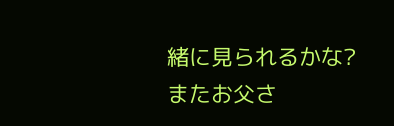緒に見られるかな?
またお父さ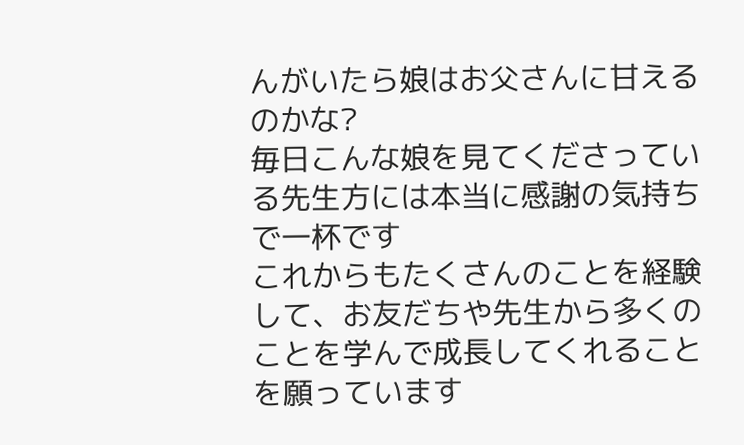んがいたら娘はお父さんに甘えるのかな?
毎日こんな娘を見てくださっている先生方には本当に感謝の気持ちで一杯です
これからもたくさんのことを経験して、お友だちや先生から多くのことを学んで成長してくれることを願っています